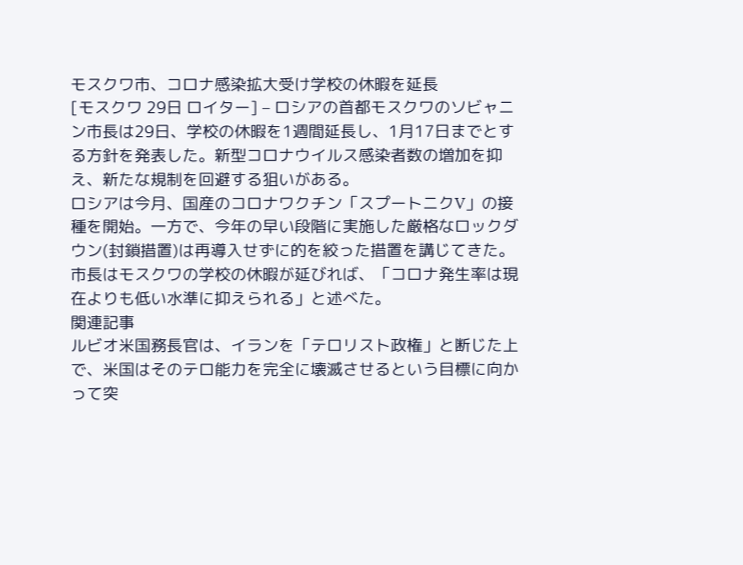モスクワ市、コロナ感染拡大受け学校の休暇を延長
[モスクワ 29日 ロイター] – ロシアの首都モスクワのソビャニン市長は29日、学校の休暇を1週間延長し、1月17日までとする方針を発表した。新型コロナウイルス感染者数の増加を抑え、新たな規制を回避する狙いがある。
ロシアは今月、国産のコロナワクチン「スプートニクV」の接種を開始。一方で、今年の早い段階に実施した厳格なロックダウン(封鎖措置)は再導入せずに的を絞った措置を講じてきた。
市長はモスクワの学校の休暇が延びれば、「コロナ発生率は現在よりも低い水準に抑えられる」と述べた。
関連記事
ルビオ米国務長官は、イランを「テロリスト政権」と断じた上で、米国はそのテロ能力を完全に壊滅させるという目標に向かって突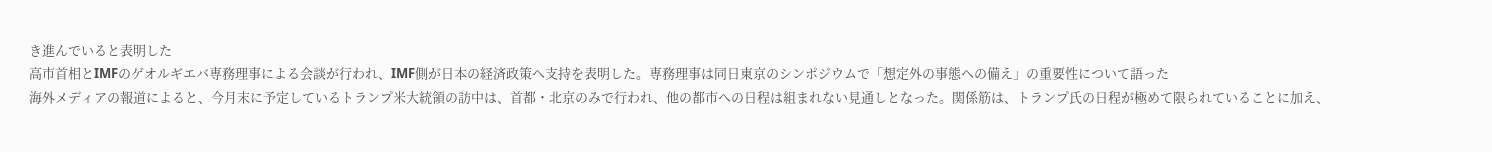き進んでいると表明した
高市首相とIMFのゲオルギエバ専務理事による会談が行われ、IMF側が日本の経済政策へ支持を表明した。専務理事は同日東京のシンポジウムで「想定外の事態への備え」の重要性について語った
海外メディアの報道によると、今月末に予定しているトランプ米大統領の訪中は、首都・北京のみで行われ、他の都市への日程は組まれない見通しとなった。関係筋は、トランプ氏の日程が極めて限られていることに加え、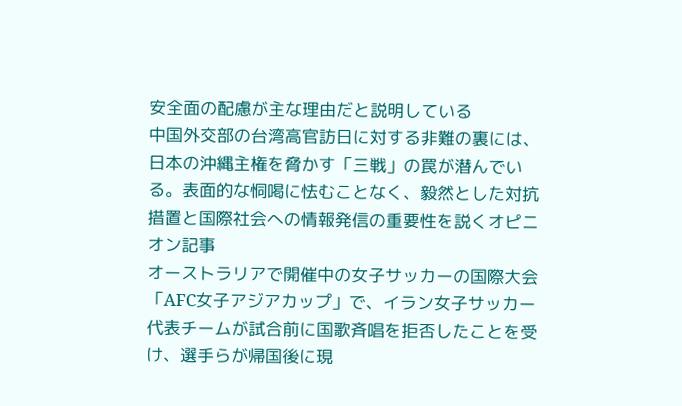安全面の配慮が主な理由だと説明している
中国外交部の台湾高官訪日に対する非難の裏には、日本の沖縄主権を脅かす「三戦」の罠が潜んでいる。表面的な恫喝に怯むことなく、毅然とした対抗措置と国際社会への情報発信の重要性を説くオピニオン記事
オーストラリアで開催中の女子サッカーの国際大会「AFC女子アジアカップ」で、イラン女子サッカー代表チームが試合前に国歌斉唱を拒否したことを受け、選手らが帰国後に現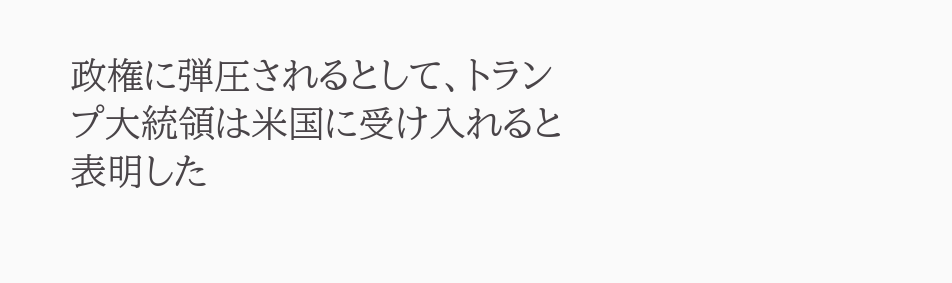政権に弾圧されるとして、トランプ大統領は米国に受け入れると表明した